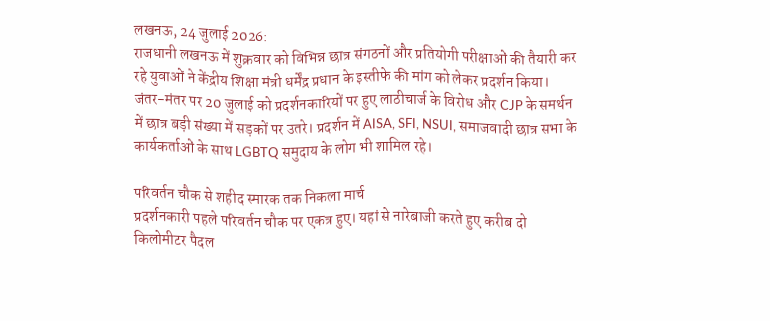लखनऊ, 24 जुलाई 2026:
राजधानी लखनऊ में शुक्रवार को विभिन्न छात्र संगठनों और प्रतियोगी परीक्षाओं की तैयारी कर रहे युवाओं ने केंद्रीय शिक्षा मंत्री धर्मेंद्र प्रधान के इस्तीफे की मांग को लेकर प्रदर्शन किया। जंतर-मंतर पर 20 जुलाई को प्रदर्शनकारियों पर हुए लाठीचार्ज के विरोध और CJP के समर्थन में छात्र बड़ी संख्या में सड़कों पर उतरे। प्रदर्शन में AISA, SFI, NSUI, समाजवादी छात्र सभा के कार्यकर्ताओं के साथ LGBTQ समुदाय के लोग भी शामिल रहे।

परिवर्तन चौक से शहीद स्मारक तक निकला मार्च
प्रदर्शनकारी पहले परिवर्तन चौक पर एकत्र हुए। यहां से नारेबाजी करते हुए करीब दो किलोमीटर पैदल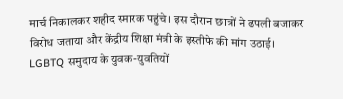मार्च निकालकर शहीद स्मारक पहुंचे। इस दौरान छात्रों ने ढपली बजाकर विरोध जताया और केंद्रीय शिक्षा मंत्री के इस्तीफे की मांग उठाई। LGBTQ समुदाय के युवक-युवतियों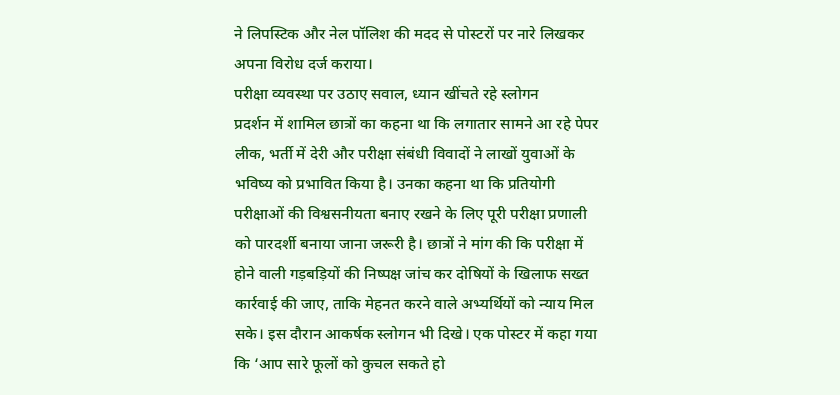ने लिपस्टिक और नेल पॉलिश की मदद से पोस्टरों पर नारे लिखकर अपना विरोध दर्ज कराया।
परीक्षा व्यवस्था पर उठाए सवाल, ध्यान खींचते रहे स्लोगन
प्रदर्शन में शामिल छात्रों का कहना था कि लगातार सामने आ रहे पेपर लीक, भर्ती में देरी और परीक्षा संबंधी विवादों ने लाखों युवाओं के भविष्य को प्रभावित किया है। उनका कहना था कि प्रतियोगी परीक्षाओं की विश्वसनीयता बनाए रखने के लिए पूरी परीक्षा प्रणाली को पारदर्शी बनाया जाना जरूरी है। छात्रों ने मांग की कि परीक्षा में होने वाली गड़बड़ियों की निष्पक्ष जांच कर दोषियों के खिलाफ सख्त कार्रवाई की जाए, ताकि मेहनत करने वाले अभ्यर्थियों को न्याय मिल सके। इस दौरान आकर्षक स्लोगन भी दिखे। एक पोस्टर में कहा गया कि ‘आप सारे फूलों को कुचल सकते हो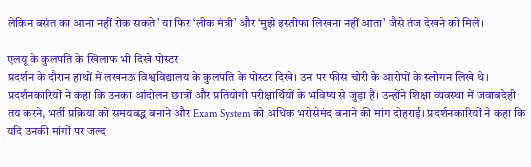लेकिन बसंत का आना नहीं रोक सकते’ या फिर ‘लीक मंत्री’ और ‘मुझे इस्तीफा लिखना नहीं आता’ जैसे तंज देखने को मिले।

एलयू के कुलपति के खिलाफ भी दिखे पोस्टर
प्रदर्शन के दौरान हाथों में लखनऊ विश्वविद्यालय के कुलपति के पोस्टर दिखे। उन पर फीस चोरी के आरोपों के स्लोगन लिखे थे। प्रदर्शनकारियों ने कहा कि उनका आंदोलन छात्रों और प्रतियोगी परीक्षार्थियों के भविष्य से जुड़ा है। उन्होंने शिक्षा व्यवस्था में जवाबदेही तय करने, भर्ती प्रक्रिया को समयबद्ध बनाने और Exam System को अधिक भरोसेमंद बनाने की मांग दोहराई। प्रदर्शनकारियों ने कहा कि यदि उनकी मांगों पर जल्द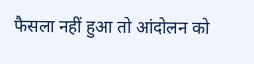फैसला नहीं हुआ तो आंदोलन को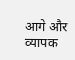आगे और व्यापक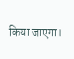किया जाएगा।